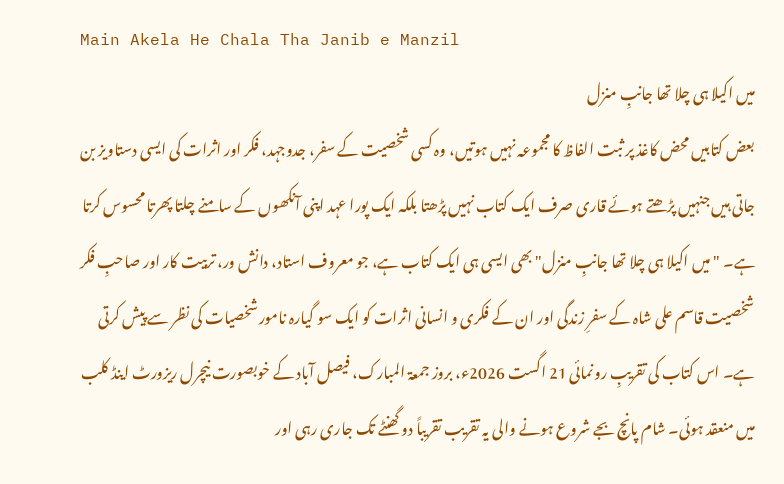Main Akela He Chala Tha Janib e Manzil
میں اکیلا ہی چلا تھا جانبِ منزل
بعض کتابیں محض کاغذ پر ثبت الفاظ کا مجموعہ نہیں ہوتیں، وہ کسی شخصیت کے سفر، جدوجہد، فکر اور اثرات کی ایسی دستاویز بن جاتی ہیں جنہیں پڑھتے ہوئے قاری صرف ایک کتاب نہیں پڑھتا بلکہ ایک پورا عہد اپنی آنکھوں کے سامنے چلتا پھرتا محسوس کرتا ہے۔ "میں اکیلا ہی چلا تھا جانبِ منزل" بھی ایسی ہی ایک کتاب ہے، جو معروف استاد، دانش ور، تربیت کار اور صاحبِ فکر شخصیت قاسم علی شاہ کے سفرِ زندگی اور ان کے فکری و انسانی اثرات کو ایک سو گیارہ نامور شخصیات کی نظر سے پیش کرتی ہے۔ اس کتاب کی تقریبِ رونمائی 21 اگست 2026ء، بروز جمعۃ المبارک، فیصل آباد کے خوبصورت نیچرل ریزورٹ اینڈ کلب میں منعقد ہوئی۔ شام پانچ بجے شروع ہونے والی یہ تقریب تقریباً دو گھنٹے تک جاری رہی اور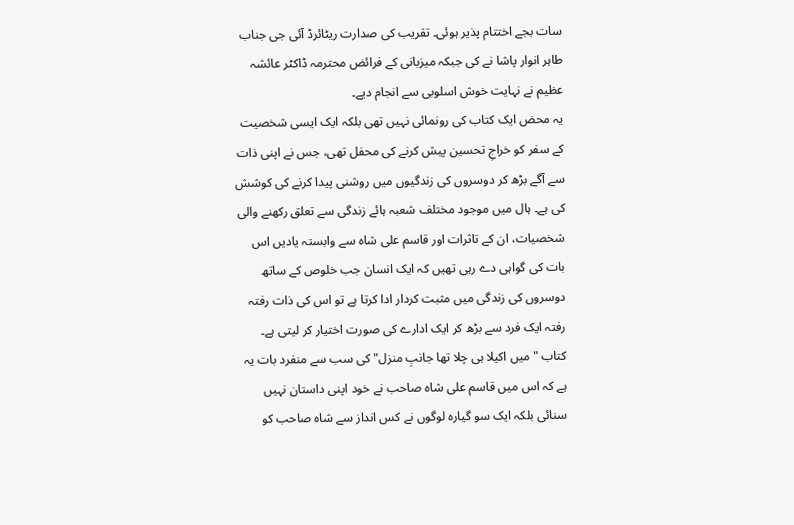سات بجے اختتام پذیر ہوئی۔ تقریب کی صدارت ریٹائرڈ آئی جی جناب طاہر انوار پاشا نے کی جبکہ میزبانی کے فرائض محترمہ ڈاکٹر عائشہ عظیم نے نہایت خوش اسلوبی سے انجام دیے۔
یہ محض ایک کتاب کی رونمائی نہیں تھی بلکہ ایک ایسی شخصیت کے سفر کو خراجِ تحسین پیش کرنے کی محفل تھی، جس نے اپنی ذات سے آگے بڑھ کر دوسروں کی زندگیوں میں روشنی پیدا کرنے کی کوشش کی ہے۔ ہال میں موجود مختلف شعبہ ہائے زندگی سے تعلق رکھنے والی شخصیات، ان کے تاثرات اور قاسم علی شاہ سے وابستہ یادیں اس بات کی گواہی دے رہی تھیں کہ ایک انسان جب خلوص کے ساتھ دوسروں کی زندگی میں مثبت کردار ادا کرتا ہے تو اس کی ذات رفتہ رفتہ ایک فرد سے بڑھ کر ایک ادارے کی صورت اختیار کر لیتی ہے۔ کتاب "میں اکیلا ہی چلا تھا جانبِ منزل" کی سب سے منفرد بات یہ ہے کہ اس میں قاسم علی شاہ صاحب نے خود اپنی داستان نہیں سنائی بلکہ ایک سو گیارہ لوگوں نے کس انداز سے شاہ صاحب کو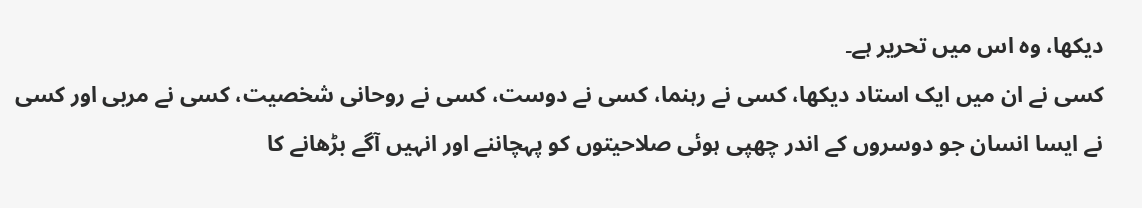دیکھا، وہ اس میں تحریر ہے۔
کسی نے ان میں ایک استاد دیکھا، کسی نے رہنما، کسی نے دوست، کسی نے روحانی شخصیت، کسی نے مربی اور کسی نے ایسا انسان جو دوسروں کے اندر چھپی ہوئی صلاحیتوں کو پہچاننے اور انہیں آگے بڑھانے کا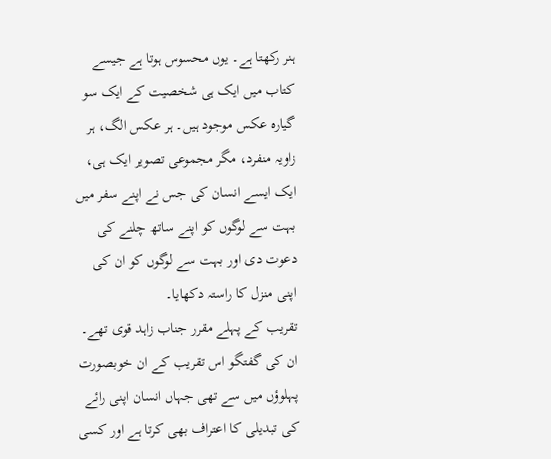ہنر رکھتا ہے۔ یوں محسوس ہوتا ہے جیسے کتاب میں ایک ہی شخصیت کے ایک سو گیارہ عکس موجود ہیں۔ ہر عکس الگ، ہر زاویہ منفرد، مگر مجموعی تصویر ایک ہی، ایک ایسے انسان کی جس نے اپنے سفر میں بہت سے لوگوں کو اپنے ساتھ چلنے کی دعوت دی اور بہت سے لوگوں کو ان کی اپنی منزل کا راستہ دکھایا۔
تقریب کے پہلے مقرر جناب زاہد قوی تھے۔ ان کی گفتگو اس تقریب کے ان خوبصورت پہلوؤں میں سے تھی جہاں انسان اپنی رائے کی تبدیلی کا اعتراف بھی کرتا ہے اور کسی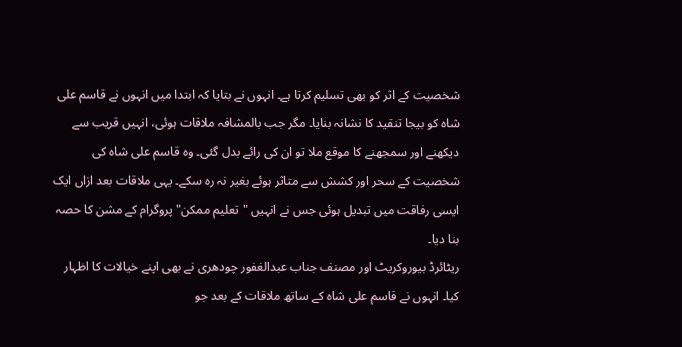شخصیت کے اثر کو بھی تسلیم کرتا ہے۔ انہوں نے بتایا کہ ابتدا میں انہوں نے قاسم علی شاہ کو بیجا تنقید کا نشانہ بنایا۔ مگر جب بالمشافہ ملاقات ہوئی، انہیں قریب سے دیکھنے اور سمجھنے کا موقع ملا تو ان کی رائے بدل گئی۔ وہ قاسم علی شاہ کی شخصیت کے سحر اور کشش سے متاثر ہوئے بغیر نہ رہ سکے۔ یہی ملاقات بعد ازاں ایک ایسی رفاقت میں تبدیل ہوئی جس نے انہیں "تعلیم ممکن" پروگرام کے مشن کا حصہ بنا دیا۔
ریٹائرڈ بیوروکریٹ اور مصنف جناب عبدالغفور چودھری نے بھی اپنے خیالات کا اظہار کیا۔ انہوں نے قاسم علی شاہ کے ساتھ ملاقات کے بعد جو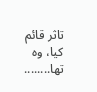تاثر قائم کیا، وہ تھا........